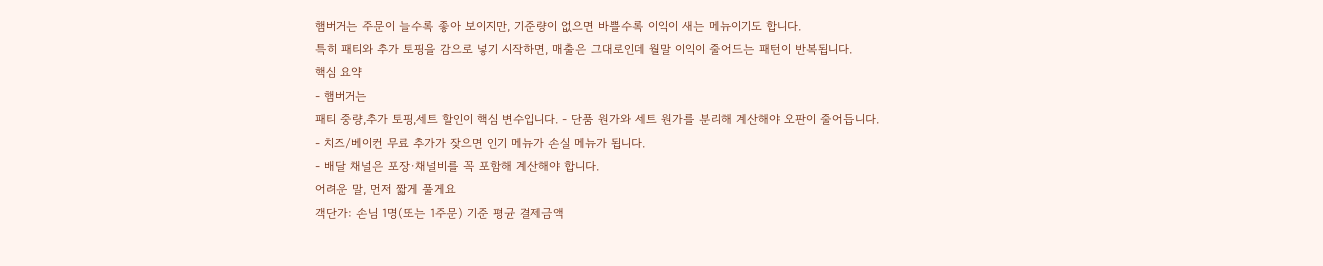햄버거는 주문이 늘수록 좋아 보이지만, 기준량이 없으면 바쁠수록 이익이 새는 메뉴이기도 합니다.
특히 패티와 추가 토핑을 감으로 넣기 시작하면, 매출은 그대로인데 월말 이익이 줄어드는 패턴이 반복됩니다.
핵심 요약
- 햄버거는
패티 중량,추가 토핑,세트 할인이 핵심 변수입니다. - 단품 원가와 세트 원가를 분리해 계산해야 오판이 줄어듭니다.
- 치즈/베이컨 무료 추가가 잦으면 인기 메뉴가 손실 메뉴가 됩니다.
- 배달 채널은 포장·채널비를 꼭 포함해 계산해야 합니다.
어려운 말, 먼저 짧게 풀게요
객단가: 손님 1명(또는 1주문) 기준 평균 결제금액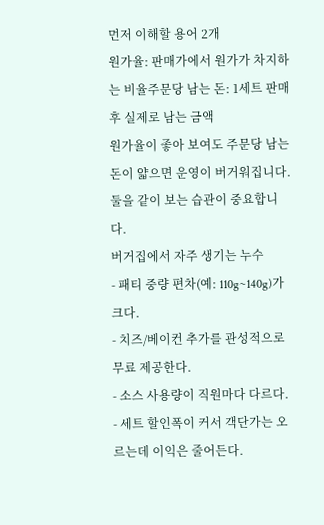먼저 이해할 용어 2개
원가율: 판매가에서 원가가 차지하는 비율주문당 남는 돈: 1세트 판매 후 실제로 남는 금액
원가율이 좋아 보여도 주문당 남는 돈이 얇으면 운영이 버거워집니다. 둘을 같이 보는 습관이 중요합니다.
버거집에서 자주 생기는 누수
- 패티 중량 편차(예: 110g~140g)가 크다.
- 치즈/베이컨 추가를 관성적으로 무료 제공한다.
- 소스 사용량이 직원마다 다르다.
- 세트 할인폭이 커서 객단가는 오르는데 이익은 줄어든다.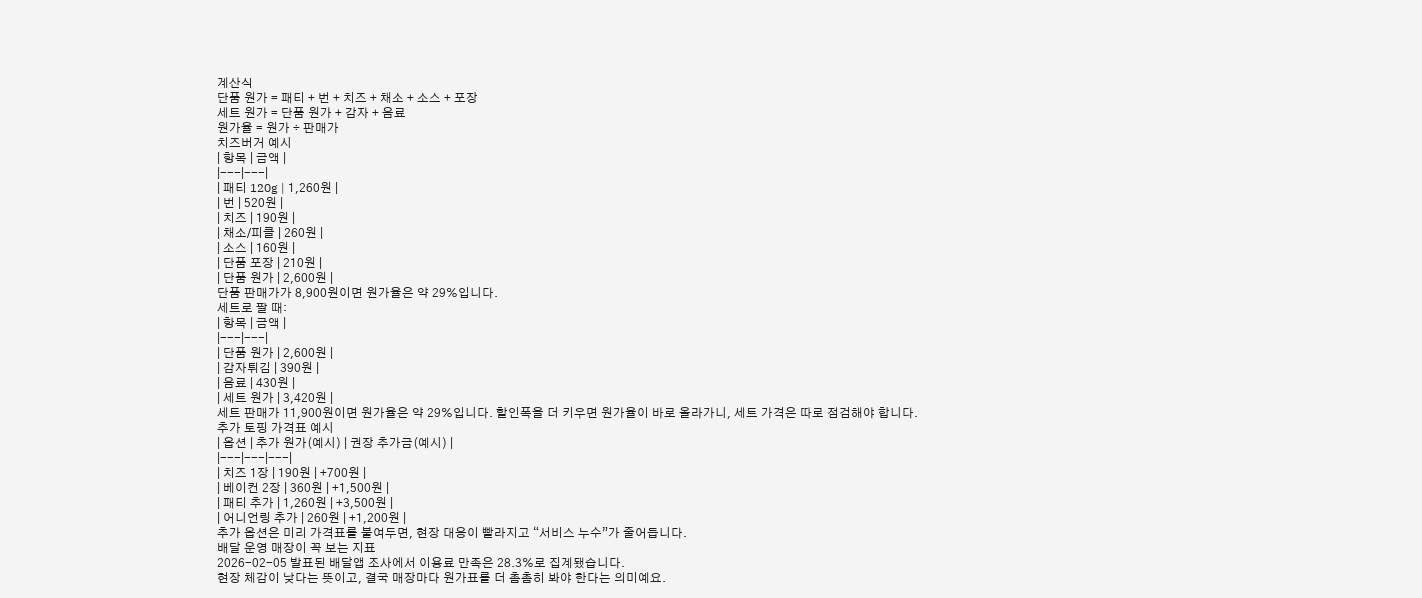계산식
단품 원가 = 패티 + 번 + 치즈 + 채소 + 소스 + 포장
세트 원가 = 단품 원가 + 감자 + 음료
원가율 = 원가 ÷ 판매가
치즈버거 예시
| 항목 | 금액 |
|---|---|
| 패티 120g | 1,260원 |
| 번 | 520원 |
| 치즈 | 190원 |
| 채소/피클 | 260원 |
| 소스 | 160원 |
| 단품 포장 | 210원 |
| 단품 원가 | 2,600원 |
단품 판매가가 8,900원이면 원가율은 약 29%입니다.
세트로 팔 때:
| 항목 | 금액 |
|---|---|
| 단품 원가 | 2,600원 |
| 감자튀김 | 390원 |
| 음료 | 430원 |
| 세트 원가 | 3,420원 |
세트 판매가 11,900원이면 원가율은 약 29%입니다. 할인폭을 더 키우면 원가율이 바로 올라가니, 세트 가격은 따로 점검해야 합니다.
추가 토핑 가격표 예시
| 옵션 | 추가 원가(예시) | 권장 추가금(예시) |
|---|---|---|
| 치즈 1장 | 190원 | +700원 |
| 베이컨 2장 | 360원 | +1,500원 |
| 패티 추가 | 1,260원 | +3,500원 |
| 어니언링 추가 | 260원 | +1,200원 |
추가 옵션은 미리 가격표를 붙여두면, 현장 대응이 빨라지고 “서비스 누수”가 줄어듭니다.
배달 운영 매장이 꼭 보는 지표
2026-02-05 발표된 배달앱 조사에서 이용료 만족은 28.3%로 집계됐습니다.
현장 체감이 낮다는 뜻이고, 결국 매장마다 원가표를 더 촘촘히 봐야 한다는 의미예요.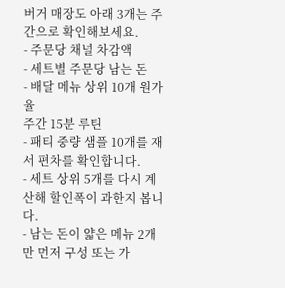버거 매장도 아래 3개는 주간으로 확인해보세요.
- 주문당 채널 차감액
- 세트별 주문당 남는 돈
- 배달 메뉴 상위 10개 원가율
주간 15분 루틴
- 패티 중량 샘플 10개를 재서 편차를 확인합니다.
- 세트 상위 5개를 다시 계산해 할인폭이 과한지 봅니다.
- 남는 돈이 얇은 메뉴 2개만 먼저 구성 또는 가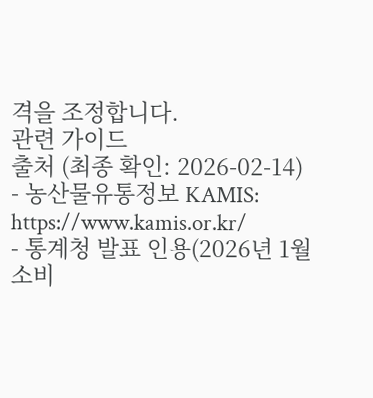격을 조정합니다.
관련 가이드
출처 (최종 확인: 2026-02-14)
- 농산물유통정보 KAMIS: https://www.kamis.or.kr/
- 통계청 발표 인용(2026년 1월 소비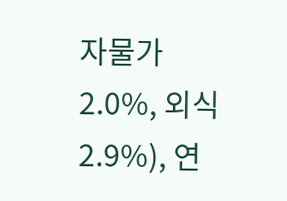자물가 2.0%, 외식 2.9%), 연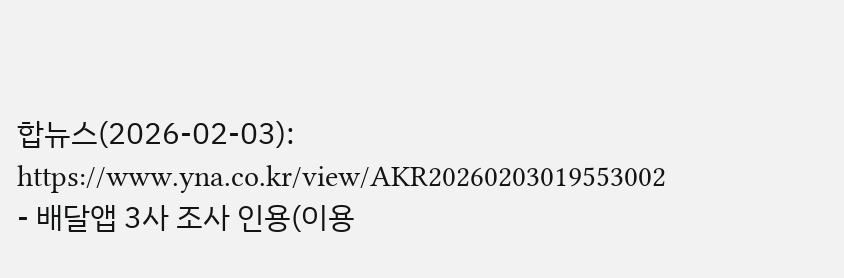합뉴스(2026-02-03): https://www.yna.co.kr/view/AKR20260203019553002
- 배달앱 3사 조사 인용(이용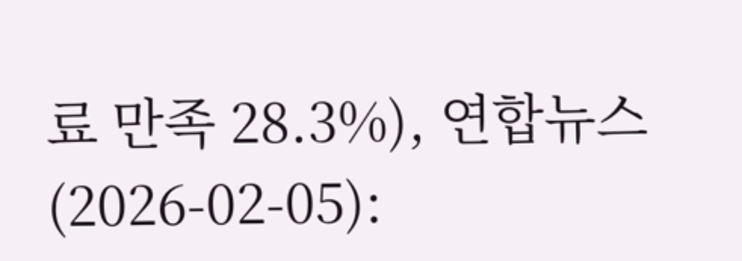료 만족 28.3%), 연합뉴스(2026-02-05):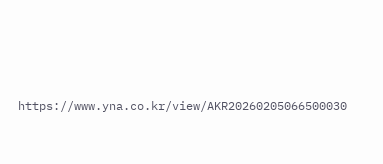https://www.yna.co.kr/view/AKR20260205066500030